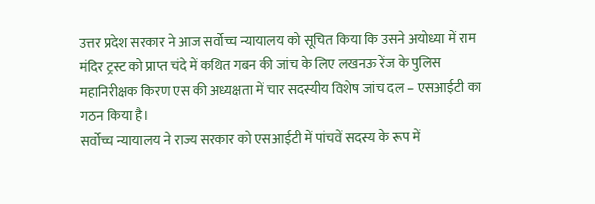उत्तर प्रदेश सरकार ने आज सर्वोच्च न्यायालय को सूचित किया कि उसने अयोध्या में राम मंदिर ट्रस्ट को प्राप्त चंदे में कथित गबन की जांच के लिए लखनऊ रेंज के पुलिस महानिरीक्षक किरण एस की अध्यक्षता में चार सदस्यीय विशेष जांच दल – एसआईटी का गठन किया है।
सर्वोच्च न्यायालय ने राज्य सरकार को एसआईटी में पांचवें सदस्य के रूप में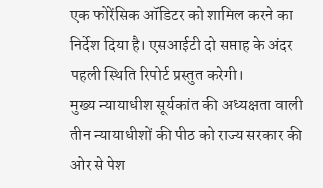एक फोरेंसिक ऑडिटर को शामिल करने का निर्देश दिया है। एसआईटी दो सप्ताह के अंदर पहली स्थिति रिपोर्ट प्रस्तुत करेगी।
मुख्य न्यायाधीश सूर्यकांत की अध्यक्षता वाली तीन न्यायाधीशों की पीठ को राज्य सरकार की ओर से पेश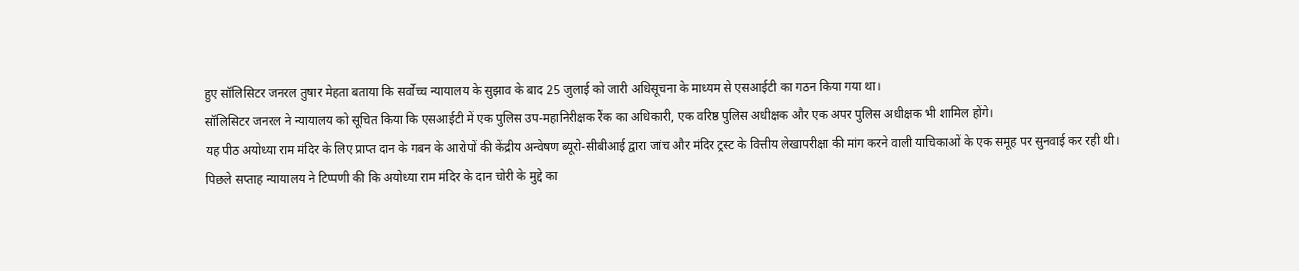हुए सॉलिसिटर जनरल तुषार मेहता बताया कि सर्वोच्च न्यायालय के सुझाव के बाद 25 जुलाई को जारी अधिसूचना के माध्यम से एसआईटी का गठन किया गया था।
सॉलिसिटर जनरल ने न्यायालय को सूचित किया कि एसआईटी में एक पुलिस उप-महानिरीक्षक रैंक का अधिकारी, एक वरिष्ठ पुलिस अधीक्षक और एक अपर पुलिस अधीक्षक भी शामिल होंगे।
यह पीठ अयोध्या राम मंदिर के लिए प्राप्त दान के गबन के आरोपों की केंद्रीय अन्वेषण ब्यूरो-सीबीआई द्वारा जांच और मंदिर ट्रस्ट के वित्तीय लेखापरीक्षा की मांग करने वाली याचिकाओं के एक समूह पर सुनवाई कर रही थी।
पिछले सप्ताह न्यायालय ने टिप्पणी की कि अयोध्या राम मंदिर के दान चोरी के मुद्दे का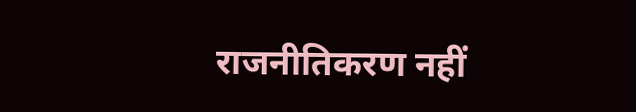राजनीतिकरण नहीं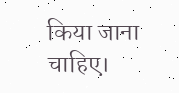किया जाना चाहिए।